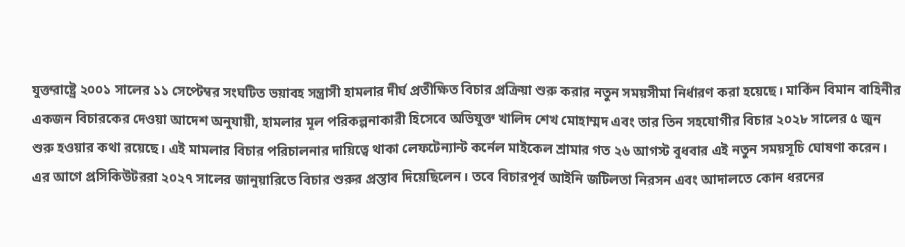যুক্তরাষ্ট্রে ২০০১ সালের ১১ সেপ্টেম্বর সংঘটিত ভয়াবহ সন্ত্রাসী হামলার দীর্ঘ প্রতীক্ষিত বিচার প্রক্রিয়া শুরু করার নতুন সময়সীমা নির্ধারণ করা হয়েছে। মার্কিন বিমান বাহিনীর একজন বিচারকের দেওয়া আদেশ অনুযায়ী, হামলার মূল পরিকল্পনাকারী হিসেবে অভিযুক্ত খালিদ শেখ মোহাম্মদ এবং তার তিন সহযোগীর বিচার ২০২৮ সালের ৫ জুন শুরু হওয়ার কথা রয়েছে। এই মামলার বিচার পরিচালনার দায়িত্বে থাকা লেফটেন্যান্ট কর্নেল মাইকেল শ্রামার গত ২৬ আগস্ট বুধবার এই নতুন সময়সূচি ঘোষণা করেন।
এর আগে প্রসিকিউটররা ২০২৭ সালের জানুয়ারিতে বিচার শুরুর প্রস্তাব দিয়েছিলেন। তবে বিচারপূর্ব আইনি জটিলতা নিরসন এবং আদালতে কোন ধরনের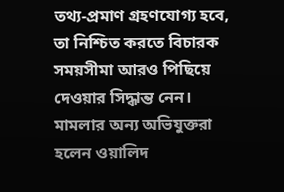তথ্য-প্রমাণ গ্রহণযোগ্য হবে, তা নিশ্চিত করতে বিচারক সময়সীমা আরও পিছিয়ে দেওয়ার সিদ্ধান্ত নেন। মামলার অন্য অভিযুক্তরা হলেন ওয়ালিদ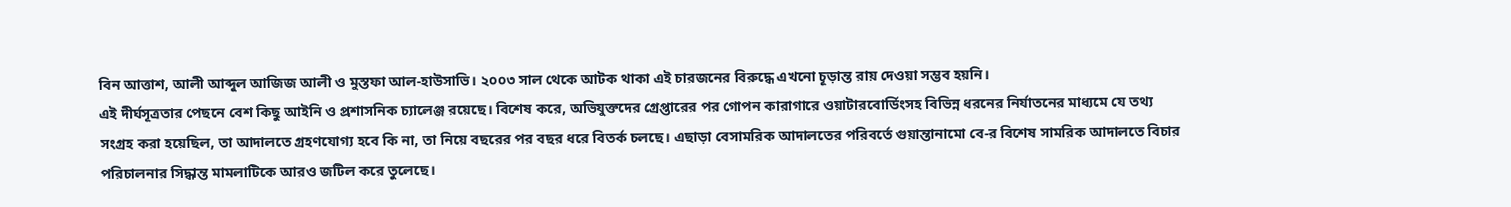বিন আত্তাশ, আলী আব্দুল আজিজ আলী ও মুস্তফা আল-হাউসাভি। ২০০৩ সাল থেকে আটক থাকা এই চারজনের বিরুদ্ধে এখনো চূড়ান্ত রায় দেওয়া সম্ভব হয়নি।
এই দীর্ঘসূত্রতার পেছনে বেশ কিছু আইনি ও প্রশাসনিক চ্যালেঞ্জ রয়েছে। বিশেষ করে, অভিযুক্তদের গ্রেপ্তারের পর গোপন কারাগারে ওয়াটারবোর্ডিংসহ বিভিন্ন ধরনের নির্যাতনের মাধ্যমে যে তথ্য সংগ্রহ করা হয়েছিল, তা আদালতে গ্রহণযোগ্য হবে কি না, তা নিয়ে বছরের পর বছর ধরে বিতর্ক চলছে। এছাড়া বেসামরিক আদালতের পরিবর্তে গুয়ান্তানামো বে-র বিশেষ সামরিক আদালতে বিচার পরিচালনার সিদ্ধান্ত মামলাটিকে আরও জটিল করে তুলেছে।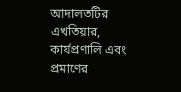আদালতটির এখতিয়ার, কার্যপ্রণালি এবং প্রমাণের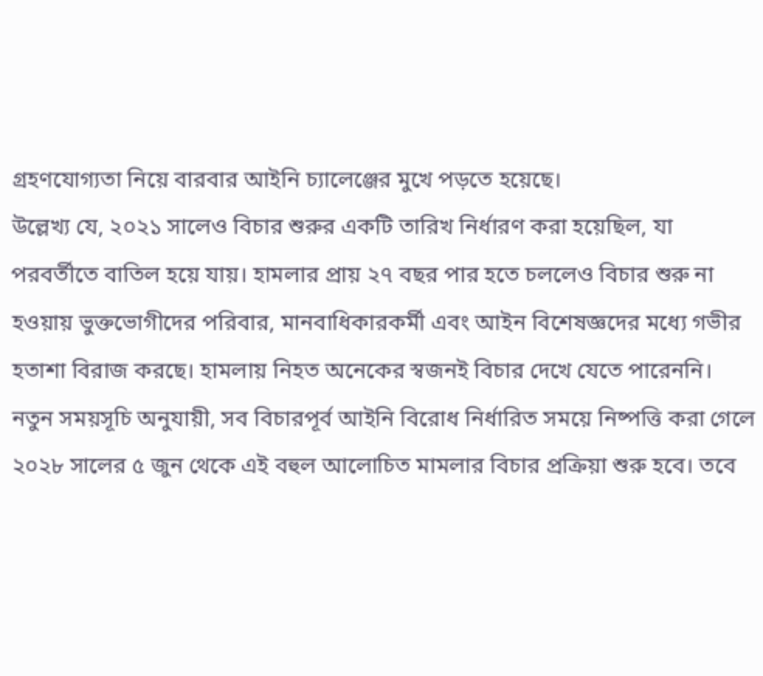গ্রহণযোগ্যতা নিয়ে বারবার আইনি চ্যালেঞ্জের মুখে পড়তে হয়েছে।
উল্লেখ্য যে, ২০২১ সালেও বিচার শুরুর একটি তারিখ নির্ধারণ করা হয়েছিল, যা পরবর্তীতে বাতিল হয়ে যায়। হামলার প্রায় ২৭ বছর পার হতে চললেও বিচার শুরু না হওয়ায় ভুক্তভোগীদের পরিবার, মানবাধিকারকর্মী এবং আইন বিশেষজ্ঞদের মধ্যে গভীর হতাশা বিরাজ করছে। হামলায় নিহত অনেকের স্বজনই বিচার দেখে যেতে পারেননি। নতুন সময়সূচি অনুযায়ী, সব বিচারপূর্ব আইনি বিরোধ নির্ধারিত সময়ে নিষ্পত্তি করা গেলে ২০২৮ সালের ৫ জুন থেকে এই বহুল আলোচিত মামলার বিচার প্রক্রিয়া শুরু হবে। তবে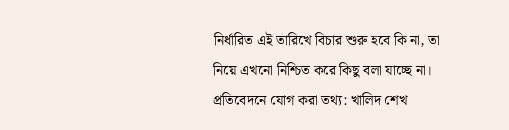নির্ধারিত এই তারিখে বিচার শুরু হবে কি না, তা নিয়ে এখনো নিশ্চিত করে কিছু বলা যাচ্ছে না। প্রতিবেদনে যোগ করা তথ্য: খালিদ শেখ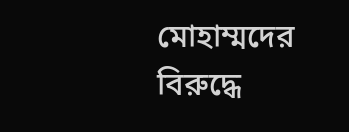মোহাম্মদের বিরুদ্ধে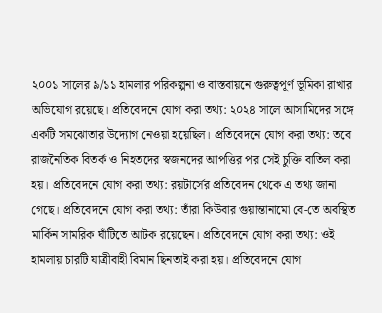২০০১ সালের ৯/১১ হামলার পরিকল্পনা ও বাস্তবায়নে গুরুত্বপূর্ণ ভূমিকা রাখার অভিযোগ রয়েছে। প্রতিবেদনে যোগ করা তথ্য: ২০২৪ সালে আসামিদের সঙ্গে একটি সমঝোতার উদ্যোগ নেওয়া হয়েছিল। প্রতিবেদনে যোগ করা তথ্য: তবে রাজনৈতিক বিতর্ক ও নিহতদের স্বজনদের আপত্তির পর সেই চুক্তি বাতিল করা হয়। প্রতিবেদনে যোগ করা তথ্য: রয়টার্সের প্রতিবেদন থেকে এ তথ্য জানা গেছে। প্রতিবেদনে যোগ করা তথ্য: তাঁরা কিউবার গুয়ান্তানামো বে-তে অবস্থিত মার্কিন সামরিক ঘাঁটিতে আটক রয়েছেন। প্রতিবেদনে যোগ করা তথ্য: ওই হামলায় চারটি যাত্রীবাহী বিমান ছিনতাই করা হয়। প্রতিবেদনে যোগ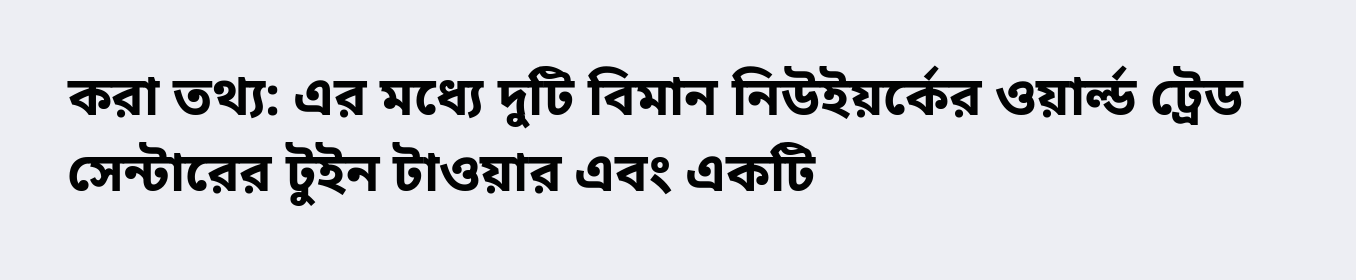করা তথ্য: এর মধ্যে দুটি বিমান নিউইয়র্কের ওয়ার্ল্ড ট্রেড সেন্টারের টুইন টাওয়ার এবং একটি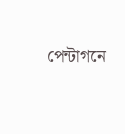পেন্টাগনে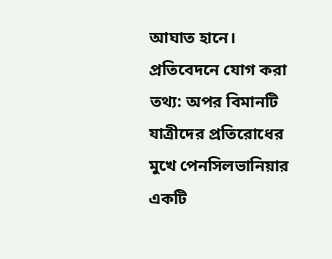আঘাত হানে। প্রতিবেদনে যোগ করা তথ্য: অপর বিমানটি যাত্রীদের প্রতিরোধের মুখে পেনসিলভানিয়ার একটি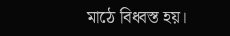মাঠে বিধ্বস্ত হয়।